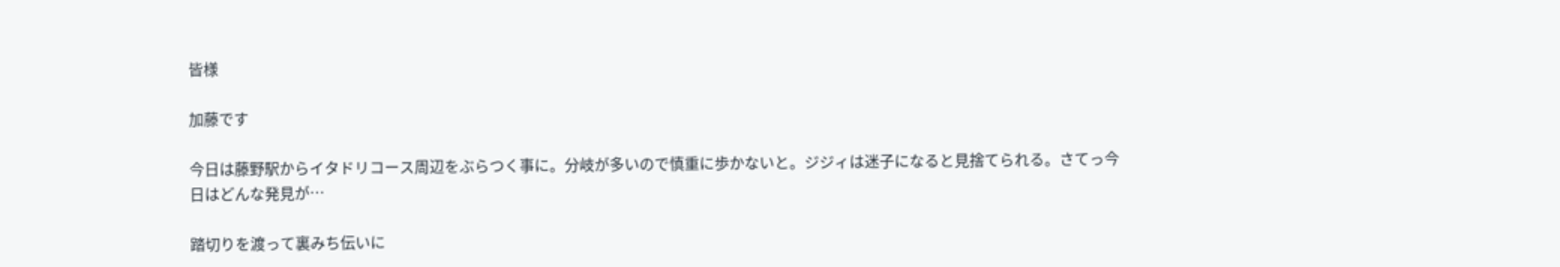皆様

加藤です

今日は藤野駅からイタドリコース周辺をぶらつく事に。分岐が多いので慎重に歩かないと。ジジィは迷子になると見捨てられる。さてっ今日はどんな発見が…

踏切りを渡って裏みち伝いに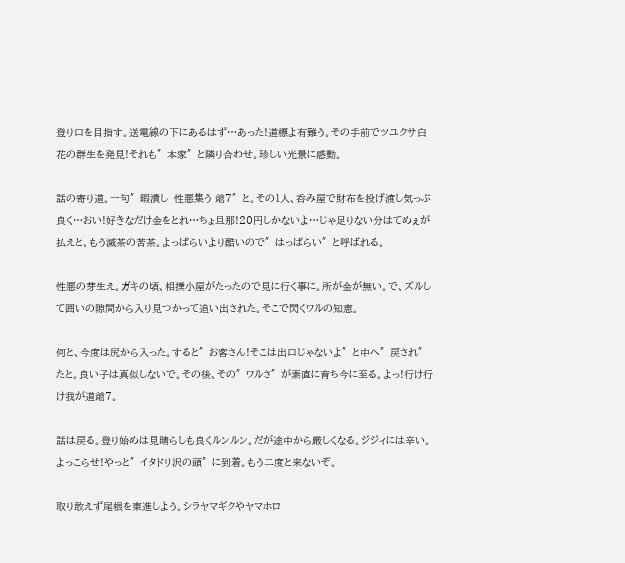登り口を目指す。送電線の下にあるはず…あった!道標よ有難う。その手前でツユクサ白花の群生を発見!それも″本家″と隣り合わせ。珍しい光景に感動。

話の寄り道。一句″暇潰し  性悪集う 爺7″と。その1人、呑み屋で財布を投げ渡し気っぷ良く…おい!好きなだけ金をとれ…ちょ旦那!20円しかないよ…じゃ足りない分はてめぇが払えと、もう滅茶の苦茶。よっぱらいより酷いので″はっぱらい″と呼ばれる。

性悪の芽生え。ガキの頃、相撲小屋がたったので見に行く事に。所が金が無い。で、ズルして囲いの隙間から入り見つかって追い出された。そこで閃くワルの知恵。

何と、今度は尻から入った。すると″お客さん!そこは出口じゃないよ″と中へ″戻され″たと。良い子は真似しないで。その後、その″ワルさ″が素直に育ち今に至る。よっ!行け行け我が道爺7。

話は戻る。登り始めは見晴らしも良くルンルン。だが途中から厳しくなる。ジジィには辛い。よっこらせ!やっと″イタドリ沢の頭″に到着。もう二度と来ないぞ。

取り敢えず尾根を東進しよう。シラヤマギクやヤマホロ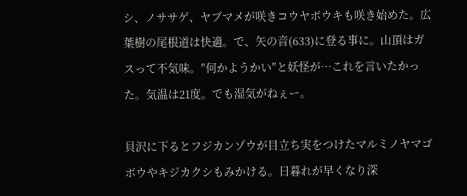シ、ノササゲ、ヤブマメが咲きコウヤボウキも咲き始めた。広葉樹の尾根道は快適。で、矢の音(633)に登る事に。山頂はガスって不気味。″何かようかい″と妖怪が…これを言いたかった。気温は21度。でも湿気がねぇー。

貝沢に下るとフジカンゾウが目立ち実をつけたマルミノヤマゴボウやキジカクシもみかける。日暮れが早くなり深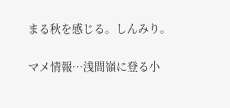まる秋を感じる。しんみり。

マメ情報…浅間嶺に登る小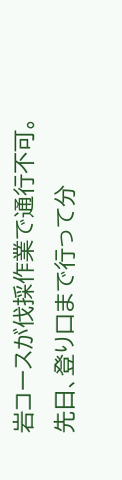岩コースが伐採作業で通行不可。先日、登り口まで行って分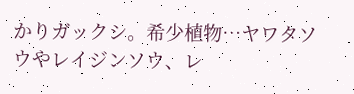かりガックシ。希少植物…ヤワタソウやレイジンソウ、レ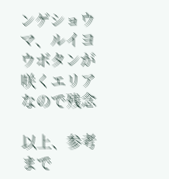ンゲショウマ、ルイヨウボタンが咲くエリアなので残念

以上、参考まで